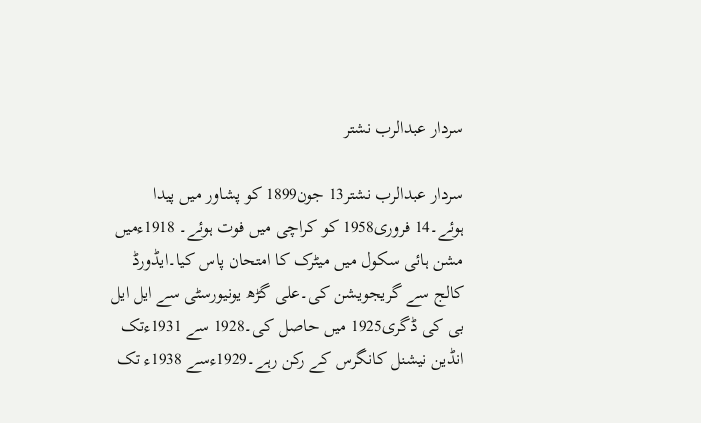سردار عبدالرب نشتر

سردار عبدالرب نشتر13 جون1899 کو پشاور میں پیدا ہوئے۔14 فروری1958 کو کراچی میں فوت ہوئے۔ 1918ءمیں مشن ہائی سکول میں میٹرک کا امتحان پاس کیا۔ایڈورڈ کالج سے گریجویشن کی۔علی گڑھ یونیورسٹی سے ایل ایل بی کی ڈگری1925 میں حاصل کی۔1928 سے 1931ءتک انڈین نیشنل کانگرس کے رکن رہے۔1929ءسے 1938ء تک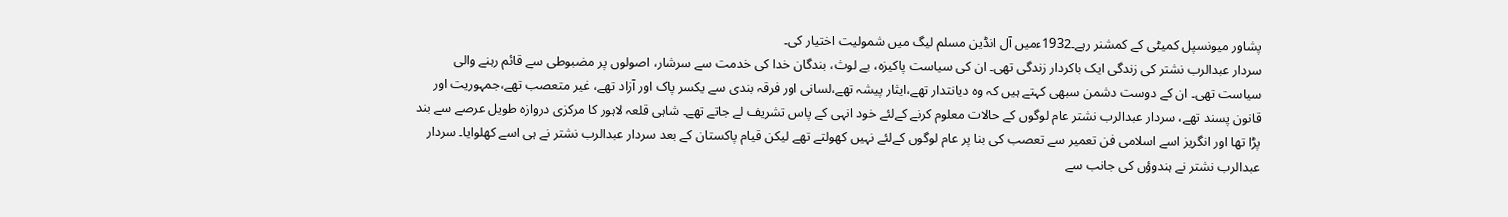پشاور میونسپل کمیٹی کے کمشنر رہے۔1932ءمیں آل انڈین مسلم لیگ میں شمولیت اختیار کی۔
سردار عبدالرب نشتر کی زندگی ایک باکردار زندگی تھی۔ ان کی سیاست پاکیزہ، بے لوث، بندگان خدا کی خدمت سے سرشار، اصولوں پر مضبوطی سے قائم رہنے والی سیاست تھی۔ ان کے دوست دشمن سبھی کہتے ہیں کہ وہ دیانتدار تھے،ایثار پیشہ تھے،لسانی اور فرقہ بندی سے یکسر پاک اور آزاد تھے، غیر متعصب تھے،جمہوریت اور قانون پسند تھے، سردار عبدالرب نشتر عام لوگوں کے حالات معلوم کرنے کےلئے خود انہی کے پاس تشریف لے جاتے تھے۔ شاہی قلعہ لاہور کا مرکزی دروازہ طویل عرصے سے بند پڑا تھا اور انگریز اسے اسلامی فن تعمیر سے تعصب کی بنا پر عام لوگوں کےلئے نہیں کھولتے تھے لیکن قیام پاکستان کے بعد سردار عبدالرب نشتر نے ہی اسے کھلوایا۔ سردار عبدالرب نشتر نے ہندوؤں کی جانب سے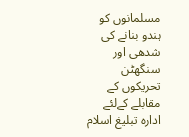مسلمانوں کو ہندو بنانے کی شدھی اور سنگھٹن تحریکوں کے مقابلے کےلئے ادارہ تبلیغ اسلام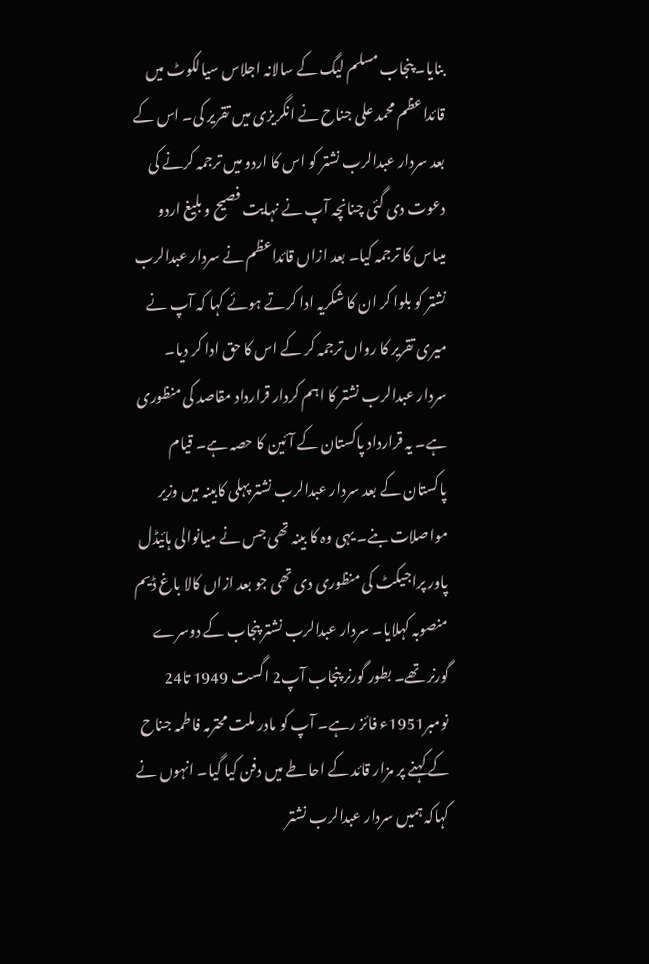بنایا۔ پنجاب مسلم لیگ کے سالانہ اجلاس سیالکوٹ میں قائداعظم محمد علی جناح نے انگریزی میں تقریر کی۔ اس کے بعد سردار عبدالرب نشتر کو اس کا اردو میں ترجمہ کرنے کی دعوت دی گئی چنانچہ آپ نے نہایت فصیح و بلیغ اردو میںاس کا ترجمہ کیا۔ بعد ازاں قائداعظم نے سردار عبدالرب نشتر کو بلوا کر ان کا شکریہ ادا کرتے ہوئے کہا کہ آپ نے میری تقریر کا رواں ترجمہ کر کے اس کا حق ادا کر دیا۔ سردار عبدالرب نشتر کا اہم کردار قرارداد مقاصد کی منظوری ہے۔ یہ قرارداد پاکستان کے آئین کا حصہ ہے۔ قیام پاکستان کے بعد سردار عبدالرب نشتر پہلی کابینہ میں وزیر مواصلات بنے۔ یہی وہ کا بینہ تھی جس نے میانوالی ہائیڈل پاور پراجیکٹ کی منظوری دی تھی جو بعد ازاں کالا باغ ڈیم منصوبہ کہلایا۔ سردار عبدالرب نشتر پنجاب کے دوسرے گورنر تھے۔ بطور گورنر پنجاب آپ2 اگست 1949 تا24 نومبر1951ء فائز رہے۔ آپ کو مادر ملت محترمہ فاطمہ جناح کے کہنے پر مزار قائد کے احاطے میں دفن کیا گیا۔ انہوں نے کہاکہ ہمیں سردار عبدالرب نشتر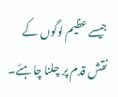جیسے عظیم لوگوں کے نقش قدم پر چلنا چاہئے۔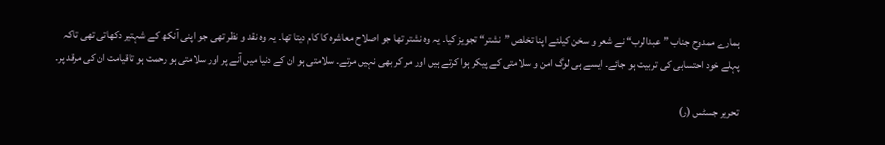ہمارے ممدوح جناب ”عبدالرب“ نے شعر و سخن کیلئے اپنا تخلص ”نشتر“ تجویز کیا۔ یہ وہ نشتر تھا جو اصلاح معاشرہ کا کام دیتا تھا۔ یہ وہ نقد و نظر تھی جو اپنی آنکھ کے شہتیر دکھاتی تھی تاکہ پہلے خود احتسابی کی تربیت ہو جائے۔ ایسے ہی لوگ امن و سلامتی کے پیکر ہوا کرتے ہیں اور مر کر بھی نہیں مرتے۔ سلامتی ہو ان کے دنیا میں آنے پر اور سلامتی ہو رحمت ہو تاقیامت ان کی مرقد پر۔

تحریر جسٹس (ر)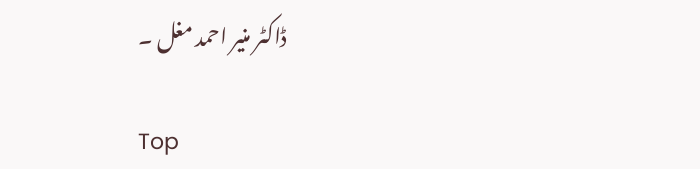ڈاکٹر منیر احمد مغل ۔

Top